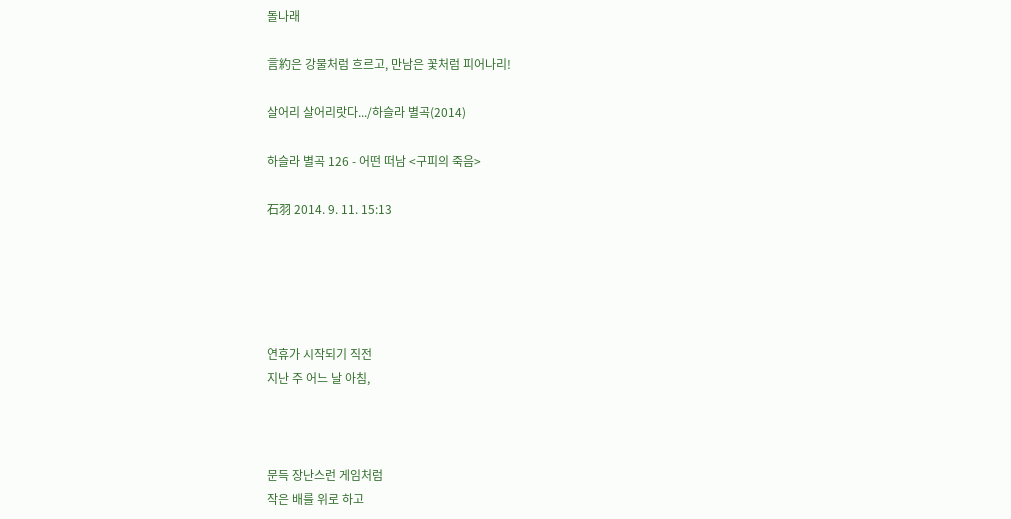돌나래

言約은 강물처럼 흐르고, 만남은 꽃처럼 피어나리!

살어리 살어리랏다.../하슬라 별곡(2014)

하슬라 별곡 126 - 어떤 떠남 <구피의 죽음>

石羽 2014. 9. 11. 15:13





연휴가 시작되기 직전
지난 주 어느 날 아침,



문득 장난스런 게임처럼
작은 배를 위로 하고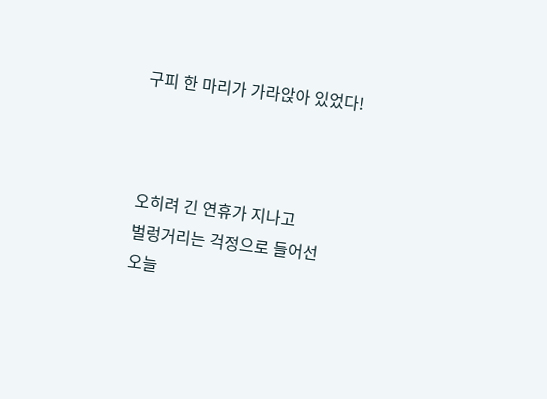구피 한 마리가 가라앉아 있었다!



오히려 긴 연휴가 지나고
벌렁거리는 걱정으로 들어선
오늘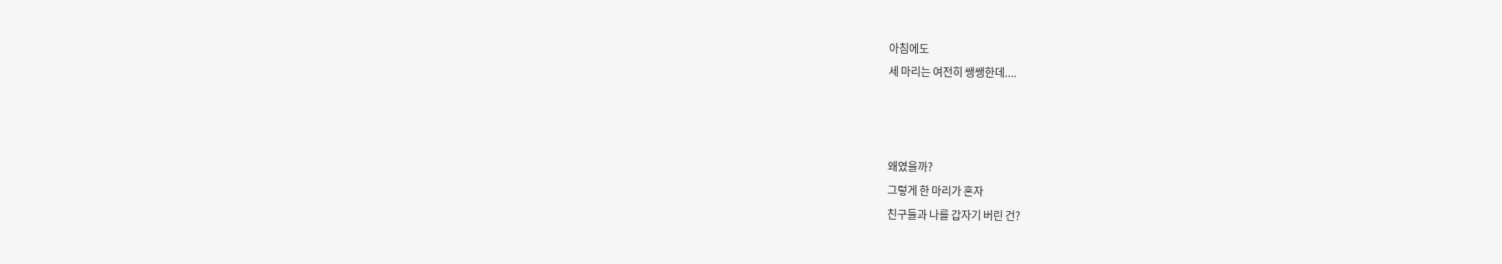아침에도
세 마리는 여전히 쌩쌩한데....



왜였을까?
그렇게 한 마리가 혼자
친구들과 나를 갑자기 버린 건?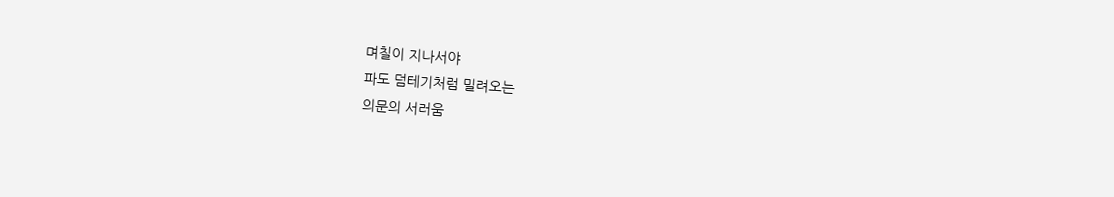며칠이 지나서야
파도 덤테기처럼 밀려오는
의문의 서러움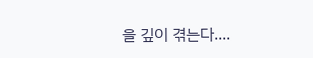을 깊이 겪는다....